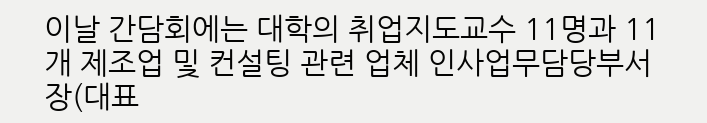이날 간담회에는 대학의 취업지도교수 11명과 11개 제조업 및 컨설팅 관련 업체 인사업무담당부서장(대표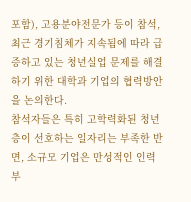포함), 고용분야전문가 등이 참석, 최근 경기침체가 지속됨에 따라 급증하고 있는 청년실업 문제를 해결하기 위한 대학과 기업의 협력방안을 논의한다.
참석자들은 특히 고학력화된 청년층이 선호하는 일자리는 부족한 반면, 소규모 기업은 만성적인 인력부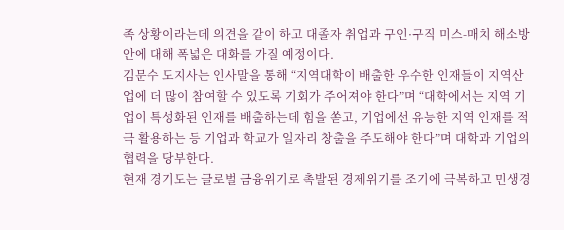족 상황이라는데 의견을 같이 하고 대졸자 취업과 구인·구직 미스-매치 해소방안에 대해 폭넓은 대화를 가질 예정이다.
김문수 도지사는 인사말을 통해 “지역대학이 배출한 우수한 인재들이 지역산업에 더 많이 참여할 수 있도록 기회가 주어져야 한다”며 “대학에서는 지역 기업이 특성화된 인재를 배출하는데 힘을 쏟고, 기업에선 유능한 지역 인재를 적극 활용하는 등 기업과 학교가 일자리 창출을 주도해야 한다”며 대학과 기업의 협력을 당부한다.
현재 경기도는 글로벌 금융위기로 촉발된 경제위기를 조기에 극복하고 민생경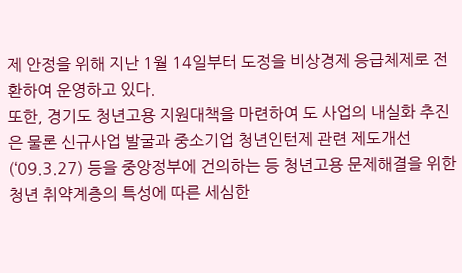제 안정을 위해 지난 1월 14일부터 도정을 비상경제 응급체제로 전환하여 운영하고 있다.
또한, 경기도 청년고용 지원대책을 마련하여 도 사업의 내실화 추진은 물론 신규사업 발굴과 중소기업 청년인턴제 관련 제도개선(‘09.3.27) 등을 중앙정부에 건의하는 등 청년고용 문제해결을 위한 청년 취약계층의 특성에 따른 세심한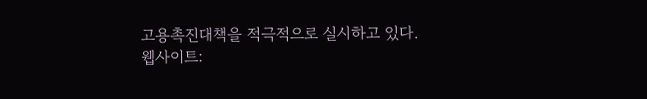고용촉진대책을 적극적으로 실시하고 있다.
웹사이트: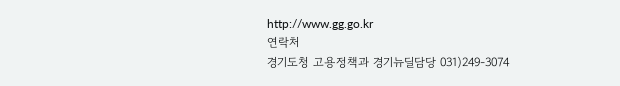http://www.gg.go.kr
연락처
경기도청 고용정책과 경기뉴딜담당 031)249-3074